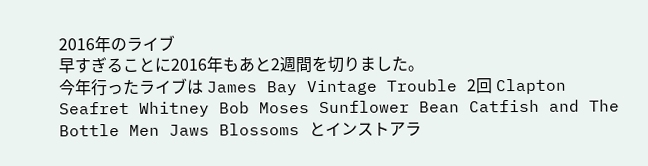2016年のライブ
早すぎることに2016年もあと2週間を切りました。
今年行ったライブは James Bay Vintage Trouble 2回 Clapton Seafret Whitney Bob Moses Sunflower Bean Catfish and The Bottle Men Jaws Blossoms とインストアラ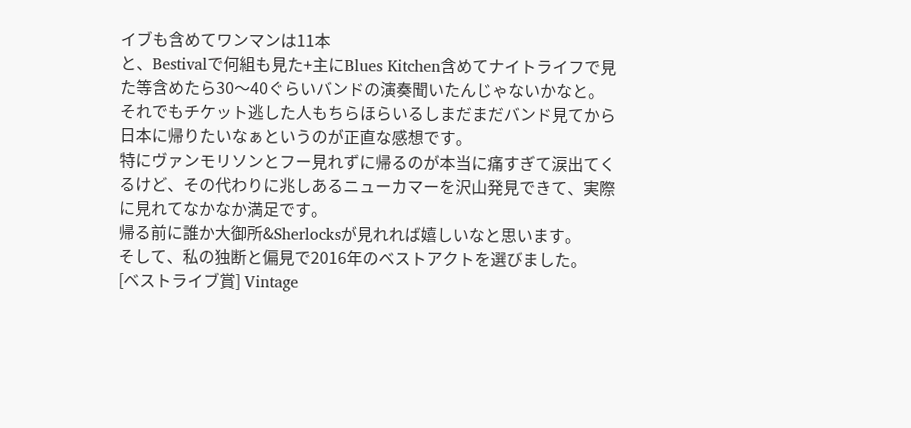イブも含めてワンマンは11本
と、Bestivalで何組も見た+主にBlues Kitchen含めてナイトライフで見た等含めたら30〜40ぐらいバンドの演奏聞いたんじゃないかなと。
それでもチケット逃した人もちらほらいるしまだまだバンド見てから日本に帰りたいなぁというのが正直な感想です。
特にヴァンモリソンとフー見れずに帰るのが本当に痛すぎて涙出てくるけど、その代わりに兆しあるニューカマーを沢山発見できて、実際に見れてなかなか満足です。
帰る前に誰か大御所&Sherlocksが見れれば嬉しいなと思います。
そして、私の独断と偏見で2016年のベストアクトを選びました。
[ベストライブ賞] Vintage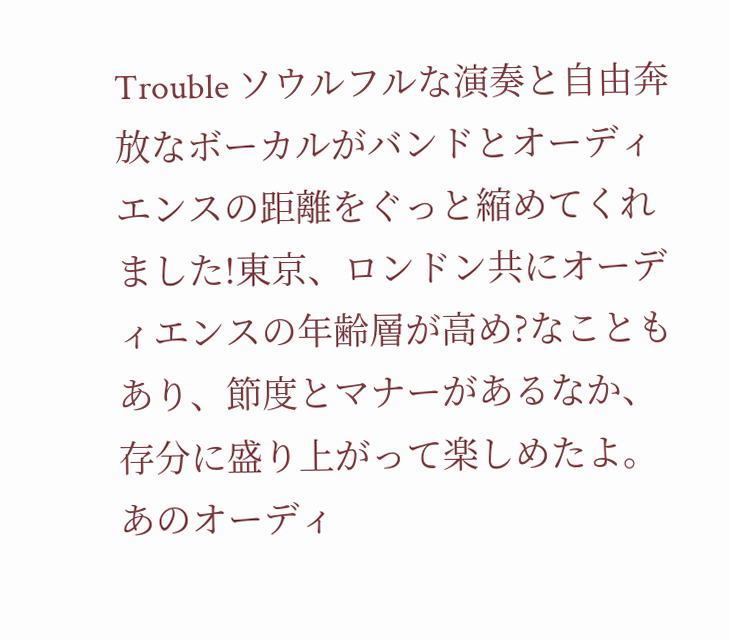Trouble ソウルフルな演奏と自由奔放なボーカルがバンドとオーディエンスの距離をぐっと縮めてくれました!東京、ロンドン共にオーディエンスの年齢層が高め?なこともあり、節度とマナーがあるなか、存分に盛り上がって楽しめたよ。あのオーディ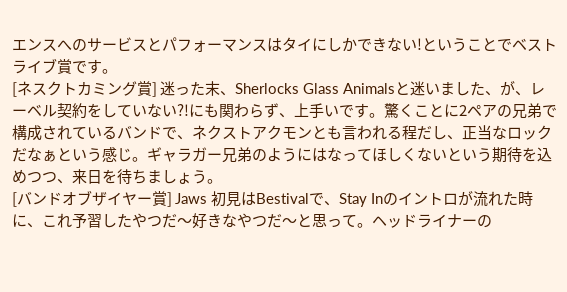エンスへのサービスとパフォーマンスはタイにしかできない!ということでベストライブ賞です。
[ネスクトカミング賞] 迷った末、Sherlocks Glass Animalsと迷いました、が、レーベル契約をしていない?!にも関わらず、上手いです。驚くことに2ペアの兄弟で構成されているバンドで、ネクストアクモンとも言われる程だし、正当なロックだなぁという感じ。ギャラガー兄弟のようにはなってほしくないという期待を込めつつ、来日を待ちましょう。
[バンドオブザイヤー賞] Jaws 初見はBestivalで、Stay Inのイントロが流れた時に、これ予習したやつだ〜好きなやつだ〜と思って。ヘッドライナーの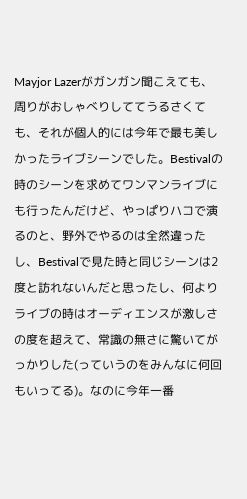Mayjor Lazerがガンガン聞こえても、周りがおしゃべりしててうるさくても、それが個人的には今年で最も美しかったライブシーンでした。Bestivalの時のシーンを求めてワンマンライブにも行ったんだけど、やっぱりハコで演るのと、野外でやるのは全然違ったし、Bestivalで見た時と同じシーンは2度と訪れないんだと思ったし、何よりライブの時はオーディエンスが激しさの度を超えて、常識の無さに驚いてがっかりした(っていうのをみんなに何回もいってる)。なのに今年一番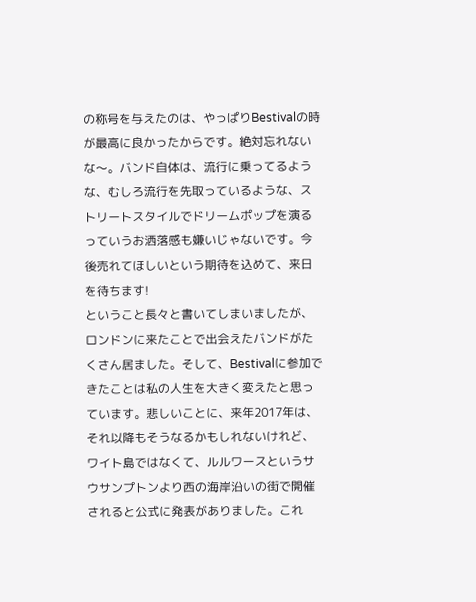の称号を与えたのは、やっぱりBestivalの時が最高に良かったからです。絶対忘れないな〜。バンド自体は、流行に乗ってるような、むしろ流行を先取っているような、ストリートスタイルでドリームポップを演るっていうお洒落感も嫌いじゃないです。今後売れてほしいという期待を込めて、来日を待ちます!
ということ長々と書いてしまいましたが、ロンドンに来たことで出会えたバンドがたくさん居ました。そして、Bestivalに参加できたことは私の人生を大きく変えたと思っています。悲しいことに、来年2017年は、それ以降もそうなるかもしれないけれど、ワイト島ではなくて、ルルワースというサウサンプトンより西の海岸沿いの街で開催されると公式に発表がありました。これ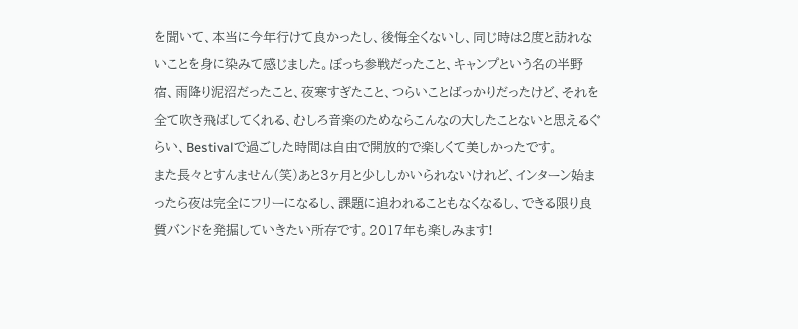を聞いて、本当に今年行けて良かったし、後悔全くないし、同じ時は2度と訪れないことを身に染みて感じました。ぼっち参戦だったこと、キャンプという名の半野宿、雨降り泥沼だったこと、夜寒すぎたこと、つらいことばっかりだったけど、それを全て吹き飛ばしてくれる、むしろ音楽のためならこんなの大したことないと思えるぐらい、Bestivalで過ごした時間は自由で開放的で楽しくて美しかったです。
また長々とすんません(笑)あと3ヶ月と少ししかいられないけれど、インターン始まったら夜は完全にフリーになるし、課題に追われることもなくなるし、できる限り良質バンドを発掘していきたい所存です。2017年も楽しみます!